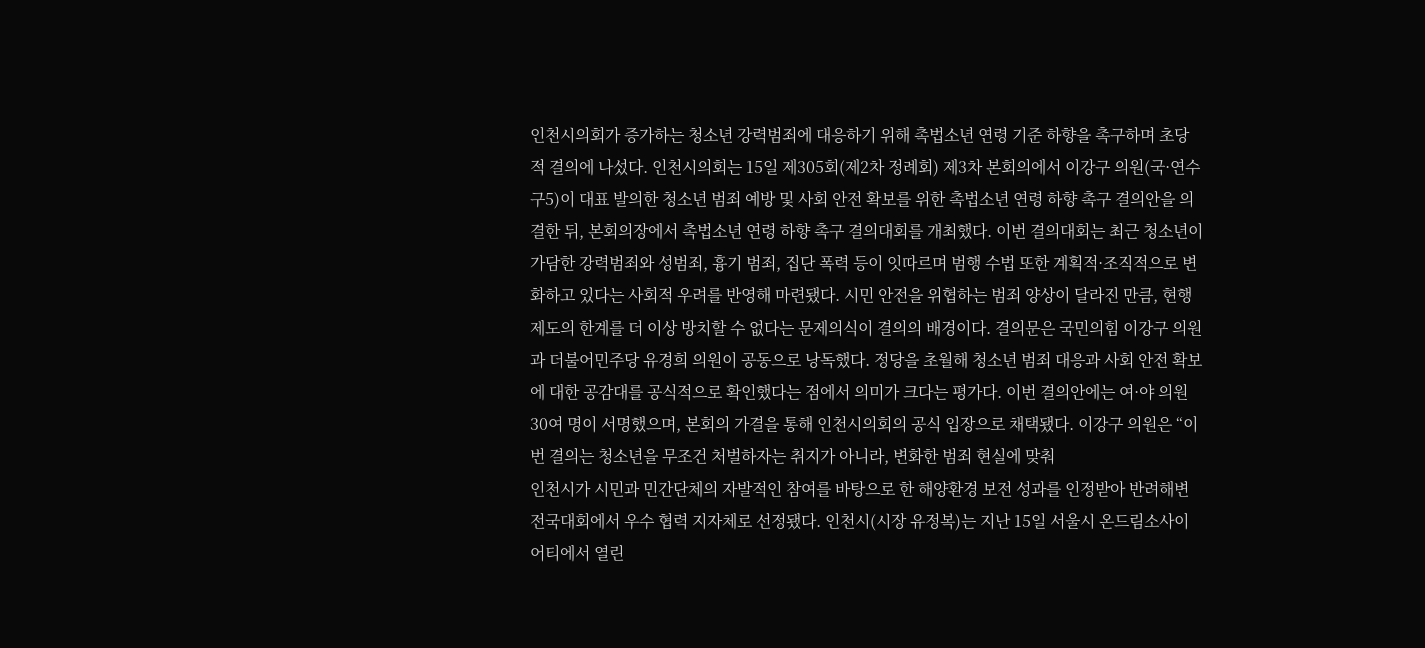인천시의회가 증가하는 청소년 강력범죄에 대응하기 위해 촉법소년 연령 기준 하향을 촉구하며 초당적 결의에 나섰다. 인천시의회는 15일 제305회(제2차 정례회) 제3차 본회의에서 이강구 의원(국·연수구5)이 대표 발의한 청소년 범죄 예방 및 사회 안전 확보를 위한 촉법소년 연령 하향 촉구 결의안을 의결한 뒤, 본회의장에서 촉법소년 연령 하향 촉구 결의대회를 개최했다. 이번 결의대회는 최근 청소년이 가담한 강력범죄와 성범죄, 흉기 범죄, 집단 폭력 등이 잇따르며 범행 수법 또한 계획적·조직적으로 변화하고 있다는 사회적 우려를 반영해 마련됐다. 시민 안전을 위협하는 범죄 양상이 달라진 만큼, 현행 제도의 한계를 더 이상 방치할 수 없다는 문제의식이 결의의 배경이다. 결의문은 국민의힘 이강구 의원과 더불어민주당 유경희 의원이 공동으로 낭독했다. 정당을 초월해 청소년 범죄 대응과 사회 안전 확보에 대한 공감대를 공식적으로 확인했다는 점에서 의미가 크다는 평가다. 이번 결의안에는 여·야 의원 30여 명이 서명했으며, 본회의 가결을 통해 인천시의회의 공식 입장으로 채택됐다. 이강구 의원은 “이번 결의는 청소년을 무조건 처벌하자는 취지가 아니라, 변화한 범죄 현실에 맞춰
인천시가 시민과 민간단체의 자발적인 참여를 바탕으로 한 해양환경 보전 성과를 인정받아 반려해변 전국대회에서 우수 협력 지자체로 선정됐다. 인천시(시장 유정복)는 지난 15일 서울시 온드림소사이어티에서 열린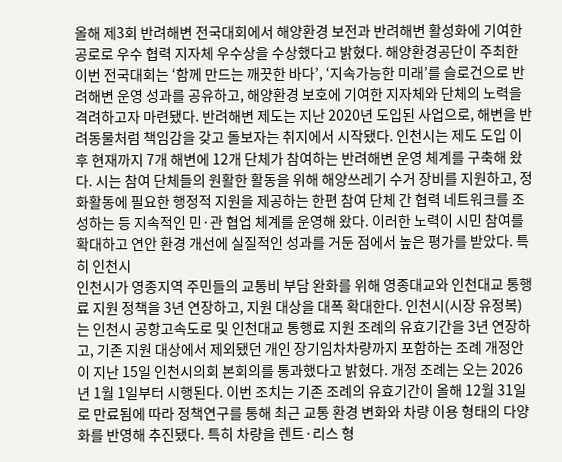올해 제3회 반려해변 전국대회에서 해양환경 보전과 반려해변 활성화에 기여한 공로로 우수 협력 지자체 우수상을 수상했다고 밝혔다. 해양환경공단이 주최한 이번 전국대회는 ‘함께 만드는 깨끗한 바다’, ‘지속가능한 미래’를 슬로건으로 반려해변 운영 성과를 공유하고, 해양환경 보호에 기여한 지자체와 단체의 노력을 격려하고자 마련됐다. 반려해변 제도는 지난 2020년 도입된 사업으로, 해변을 반려동물처럼 책임감을 갖고 돌보자는 취지에서 시작됐다. 인천시는 제도 도입 이후 현재까지 7개 해변에 12개 단체가 참여하는 반려해변 운영 체계를 구축해 왔다. 시는 참여 단체들의 원활한 활동을 위해 해양쓰레기 수거 장비를 지원하고, 정화활동에 필요한 행정적 지원을 제공하는 한편 참여 단체 간 협력 네트워크를 조성하는 등 지속적인 민·관 협업 체계를 운영해 왔다. 이러한 노력이 시민 참여를 확대하고 연안 환경 개선에 실질적인 성과를 거둔 점에서 높은 평가를 받았다. 특히 인천시
인천시가 영종지역 주민들의 교통비 부담 완화를 위해 영종대교와 인천대교 통행료 지원 정책을 3년 연장하고, 지원 대상을 대폭 확대한다. 인천시(시장 유정복)는 인천시 공항고속도로 및 인천대교 통행료 지원 조례의 유효기간을 3년 연장하고, 기존 지원 대상에서 제외됐던 개인 장기임차차량까지 포함하는 조례 개정안이 지난 15일 인천시의회 본회의를 통과했다고 밝혔다. 개정 조례는 오는 2026년 1월 1일부터 시행된다. 이번 조치는 기존 조례의 유효기간이 올해 12월 31일로 만료됨에 따라 정책연구를 통해 최근 교통 환경 변화와 차량 이용 형태의 다양화를 반영해 추진됐다. 특히 차량을 렌트·리스 형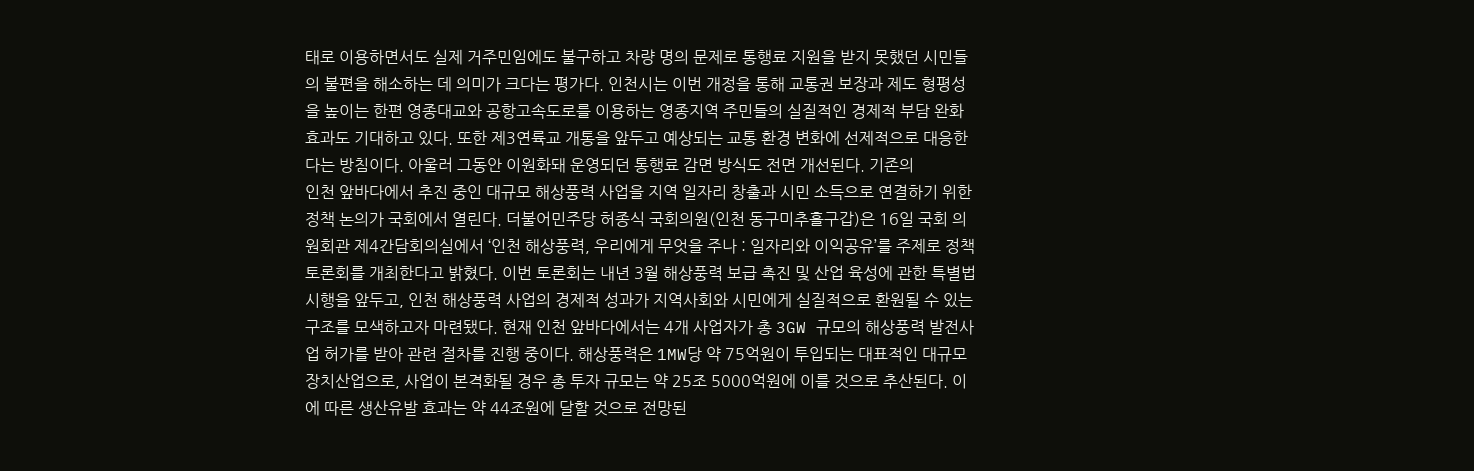태로 이용하면서도 실제 거주민임에도 불구하고 차량 명의 문제로 통행료 지원을 받지 못했던 시민들의 불편을 해소하는 데 의미가 크다는 평가다. 인천시는 이번 개정을 통해 교통권 보장과 제도 형평성을 높이는 한편 영종대교와 공항고속도로를 이용하는 영종지역 주민들의 실질적인 경제적 부담 완화 효과도 기대하고 있다. 또한 제3연륙교 개통을 앞두고 예상되는 교통 환경 변화에 선제적으로 대응한다는 방침이다. 아울러 그동안 이원화돼 운영되던 통행료 감면 방식도 전면 개선된다. 기존의
인천 앞바다에서 추진 중인 대규모 해상풍력 사업을 지역 일자리 창출과 시민 소득으로 연결하기 위한 정책 논의가 국회에서 열린다. 더불어민주당 허종식 국회의원(인천 동구미추홀구갑)은 16일 국회 의원회관 제4간담회의실에서 ‘인천 해상풍력, 우리에게 무엇을 주나 : 일자리와 이익공유’를 주제로 정책토론회를 개최한다고 밝혔다. 이번 토론회는 내년 3월 해상풍력 보급 촉진 및 산업 육성에 관한 특별법 시행을 앞두고, 인천 해상풍력 사업의 경제적 성과가 지역사회와 시민에게 실질적으로 환원될 수 있는 구조를 모색하고자 마련됐다. 현재 인천 앞바다에서는 4개 사업자가 총 3GW 규모의 해상풍력 발전사업 허가를 받아 관련 절차를 진행 중이다. 해상풍력은 1MW당 약 75억원이 투입되는 대표적인 대규모 장치산업으로, 사업이 본격화될 경우 총 투자 규모는 약 25조 5000억원에 이를 것으로 추산된다. 이에 따른 생산유발 효과는 약 44조원에 달할 것으로 전망된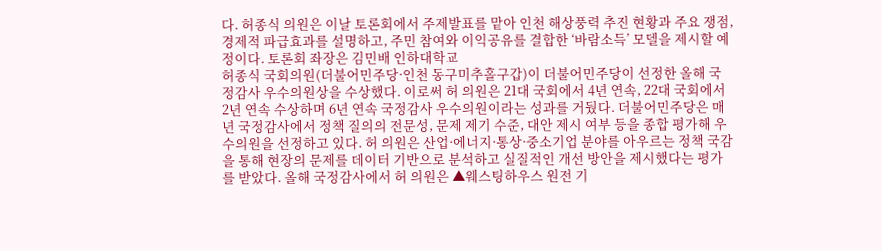다. 허종식 의원은 이날 토론회에서 주제발표를 맡아 인천 해상풍력 추진 현황과 주요 쟁점, 경제적 파급효과를 설명하고, 주민 참여와 이익공유를 결합한 ‘바람소득’ 모델을 제시할 예정이다. 토론회 좌장은 김민배 인하대학교
허종식 국회의원(더불어민주당·인천 동구미추홀구갑)이 더불어민주당이 선정한 올해 국정감사 우수의원상을 수상했다. 이로써 허 의원은 21대 국회에서 4년 연속, 22대 국회에서 2년 연속 수상하며 6년 연속 국정감사 우수의원이라는 성과를 거뒀다. 더불어민주당은 매년 국정감사에서 정책 질의의 전문성, 문제 제기 수준, 대안 제시 여부 등을 종합 평가해 우수의원을 선정하고 있다. 허 의원은 산업·에너지·통상·중소기업 분야를 아우르는 정책 국감을 통해 현장의 문제를 데이터 기반으로 분석하고 실질적인 개선 방안을 제시했다는 평가를 받았다. 올해 국정감사에서 허 의원은 ▲웨스팅하우스 원전 기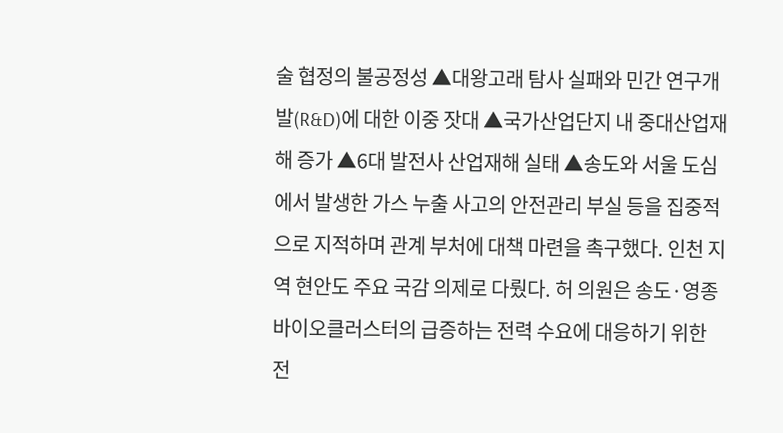술 협정의 불공정성 ▲대왕고래 탐사 실패와 민간 연구개발(R&D)에 대한 이중 잣대 ▲국가산업단지 내 중대산업재해 증가 ▲6대 발전사 산업재해 실태 ▲송도와 서울 도심에서 발생한 가스 누출 사고의 안전관리 부실 등을 집중적으로 지적하며 관계 부처에 대책 마련을 촉구했다. 인천 지역 현안도 주요 국감 의제로 다뤘다. 허 의원은 송도·영종 바이오클러스터의 급증하는 전력 수요에 대응하기 위한 전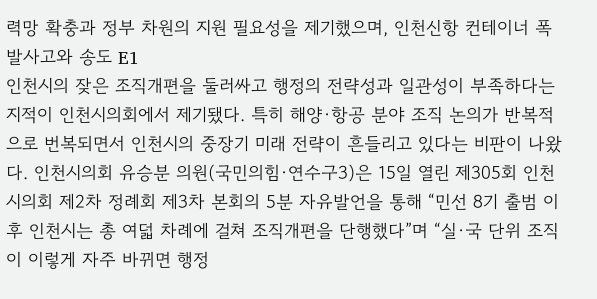력망 확충과 정부 차원의 지원 필요성을 제기했으며, 인천신항 컨테이너 폭발사고와 송도 E1
인천시의 잦은 조직개편을 둘러싸고 행정의 전략성과 일관성이 부족하다는 지적이 인천시의회에서 제기됐다. 특히 해양·항공 분야 조직 논의가 반복적으로 번복되면서 인천시의 중장기 미래 전략이 흔들리고 있다는 비판이 나왔다. 인천시의회 유승분 의원(국민의힘·연수구3)은 15일 열린 제305회 인천시의회 제2차 정례회 제3차 본회의 5분 자유발언을 통해 “민선 8기 출범 이후 인천시는 총 여덟 차례에 걸쳐 조직개편을 단행했다”며 “실·국 단위 조직이 이렇게 자주 바뀌면 행정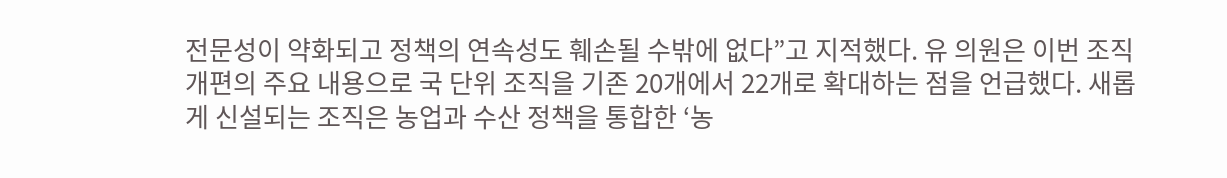전문성이 약화되고 정책의 연속성도 훼손될 수밖에 없다”고 지적했다. 유 의원은 이번 조직개편의 주요 내용으로 국 단위 조직을 기존 20개에서 22개로 확대하는 점을 언급했다. 새롭게 신설되는 조직은 농업과 수산 정책을 통합한 ‘농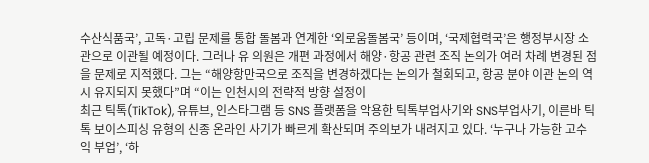수산식품국’, 고독·고립 문제를 통합 돌봄과 연계한 ‘외로움돌봄국’ 등이며, ‘국제협력국’은 행정부시장 소관으로 이관될 예정이다. 그러나 유 의원은 개편 과정에서 해양·항공 관련 조직 논의가 여러 차례 변경된 점을 문제로 지적했다. 그는 “해양항만국으로 조직을 변경하겠다는 논의가 철회되고, 항공 분야 이관 논의 역시 유지되지 못했다”며 “이는 인천시의 전략적 방향 설정이
최근 틱톡(TikTok), 유튜브, 인스타그램 등 SNS 플랫폼을 악용한 틱톡부업사기와 SNS부업사기, 이른바 틱톡 보이스피싱 유형의 신종 온라인 사기가 빠르게 확산되며 주의보가 내려지고 있다. ‘누구나 가능한 고수익 부업’, ‘하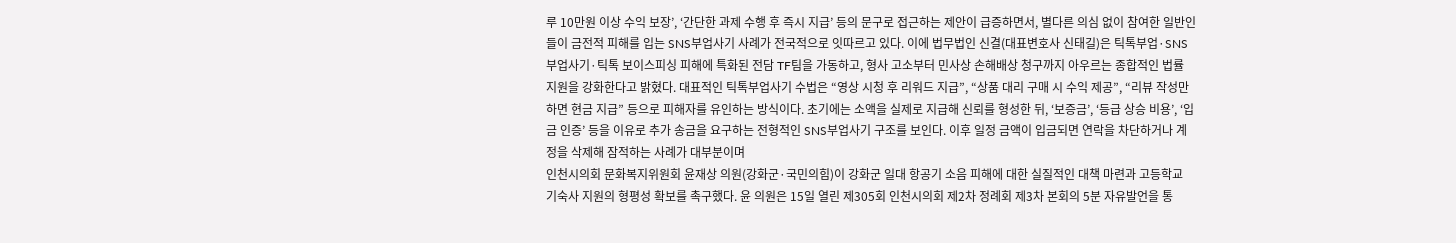루 10만원 이상 수익 보장’, ‘간단한 과제 수행 후 즉시 지급’ 등의 문구로 접근하는 제안이 급증하면서, 별다른 의심 없이 참여한 일반인들이 금전적 피해를 입는 SNS부업사기 사례가 전국적으로 잇따르고 있다. 이에 법무법인 신결(대표변호사 신태길)은 틱톡부업·SNS부업사기·틱톡 보이스피싱 피해에 특화된 전담 TF팀을 가동하고, 형사 고소부터 민사상 손해배상 청구까지 아우르는 종합적인 법률 지원을 강화한다고 밝혔다. 대표적인 틱톡부업사기 수법은 “영상 시청 후 리워드 지급”, “상품 대리 구매 시 수익 제공”, “리뷰 작성만 하면 현금 지급” 등으로 피해자를 유인하는 방식이다. 초기에는 소액을 실제로 지급해 신뢰를 형성한 뒤, ‘보증금’, ‘등급 상승 비용’, ‘입금 인증’ 등을 이유로 추가 송금을 요구하는 전형적인 SNS부업사기 구조를 보인다. 이후 일정 금액이 입금되면 연락을 차단하거나 계정을 삭제해 잠적하는 사례가 대부분이며
인천시의회 문화복지위원회 윤재상 의원(강화군·국민의힘)이 강화군 일대 항공기 소음 피해에 대한 실질적인 대책 마련과 고등학교 기숙사 지원의 형평성 확보를 촉구했다. 윤 의원은 15일 열린 제305회 인천시의회 제2차 정례회 제3차 본회의 5분 자유발언을 통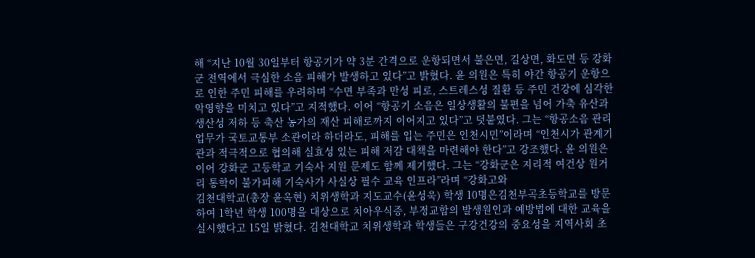해 “지난 10월 30일부터 항공기가 약 3분 간격으로 운항되면서 불은면, 길상면, 화도면 등 강화군 전역에서 극심한 소음 피해가 발생하고 있다”고 밝혔다. 윤 의원은 특히 야간 항공기 운항으로 인한 주민 피해를 우려하며 “수면 부족과 만성 피로, 스트레스성 질환 등 주민 건강에 심각한 악영향을 미치고 있다”고 지적했다. 이어 “항공기 소음은 일상생활의 불편을 넘어 가축 유산과 생산성 저하 등 축산 농가의 재산 피해로까지 이어지고 있다”고 덧붙였다. 그는 “항공소음 관리 업무가 국토교통부 소관이라 하더라도, 피해를 입는 주민은 인천시민”이라며 “인천시가 관계기관과 적극적으로 협의해 실효성 있는 피해 저감 대책을 마련해야 한다”고 강조했다. 윤 의원은 이어 강화군 고등학교 기숙사 지원 문제도 함께 제기했다. 그는 “강화군은 지리적 여건상 원거리 통학이 불가피해 기숙사가 사실상 필수 교육 인프라”라며 “강화고와
김천대학교(총장 윤옥현) 치위생학과 지도교수(윤성욱) 학생 10명은김천부곡초등학교를 방문하여 1학년 학생 100명을 대상으로 치아우식증, 부정교합의 발생원인과 예방법에 대한 교육을 실시했다고 15일 밝혔다. 김천대학교 치위생학과 학생들은 구강건강의 중요성을 지역사회 초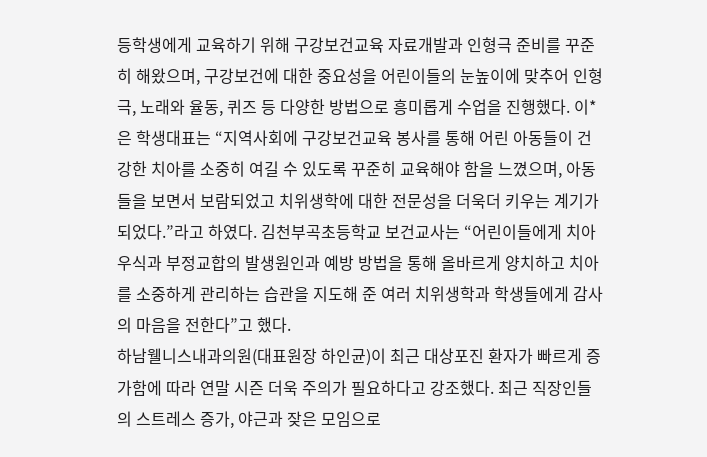등학생에게 교육하기 위해 구강보건교육 자료개발과 인형극 준비를 꾸준히 해왔으며, 구강보건에 대한 중요성을 어린이들의 눈높이에 맞추어 인형극, 노래와 율동, 퀴즈 등 다양한 방법으로 흥미롭게 수업을 진행했다. 이*은 학생대표는 “지역사회에 구강보건교육 봉사를 통해 어린 아동들이 건강한 치아를 소중히 여길 수 있도록 꾸준히 교육해야 함을 느꼈으며, 아동들을 보면서 보람되었고 치위생학에 대한 전문성을 더욱더 키우는 계기가 되었다.”라고 하였다. 김천부곡초등학교 보건교사는 “어린이들에게 치아우식과 부정교합의 발생원인과 예방 방법을 통해 올바르게 양치하고 치아를 소중하게 관리하는 습관을 지도해 준 여러 치위생학과 학생들에게 감사의 마음을 전한다”고 했다.
하남웰니스내과의원(대표원장 하인균)이 최근 대상포진 환자가 빠르게 증가함에 따라 연말 시즌 더욱 주의가 필요하다고 강조했다. 최근 직장인들의 스트레스 증가, 야근과 잦은 모임으로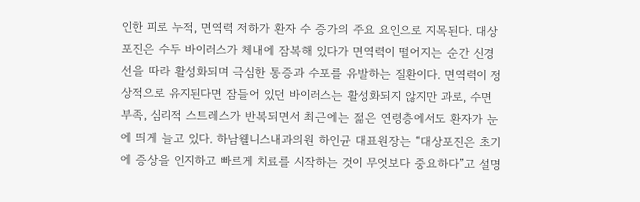인한 피로 누적, 면역력 저하가 환자 수 증가의 주요 요인으로 지목된다. 대상포진은 수두 바이러스가 체내에 잠복해 있다가 면역력이 떨어지는 순간 신경선을 따라 활성화되며 극심한 통증과 수포를 유발하는 질환이다. 면역력이 정상적으로 유지된다면 잠들어 있던 바이러스는 활성화되지 않지만 과로, 수면 부족, 심리적 스트레스가 반복되면서 최근에는 젊은 연령층에서도 환자가 눈에 띄게 늘고 있다. 하남웰니스내과의원 하인균 대표원장는 “대상포진은 초기에 증상을 인지하고 빠르게 치료를 시작하는 것이 무엇보다 중요하다”고 설명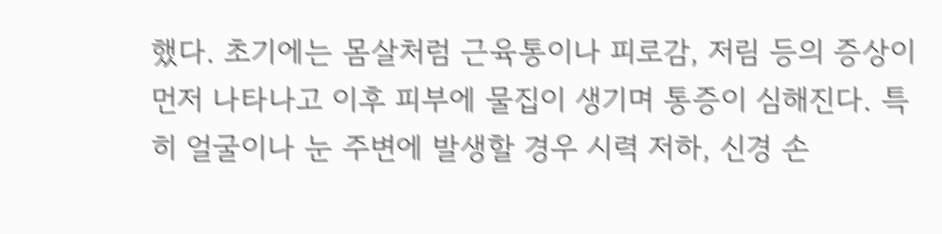했다. 초기에는 몸살처럼 근육통이나 피로감, 저림 등의 증상이 먼저 나타나고 이후 피부에 물집이 생기며 통증이 심해진다. 특히 얼굴이나 눈 주변에 발생할 경우 시력 저하, 신경 손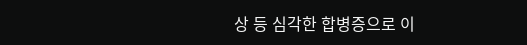상 등 심각한 합병증으로 이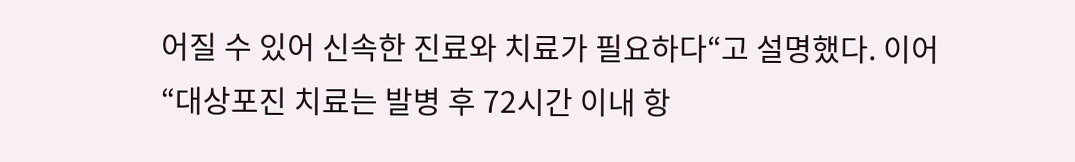어질 수 있어 신속한 진료와 치료가 필요하다“고 설명했다. 이어 “대상포진 치료는 발병 후 72시간 이내 항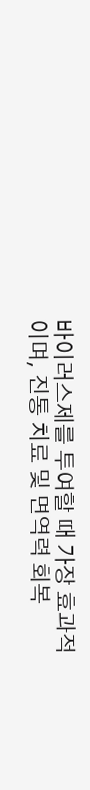바이러스제를 투여할 때 가장 효과적이며, 진통 치료 및 면역력 회복